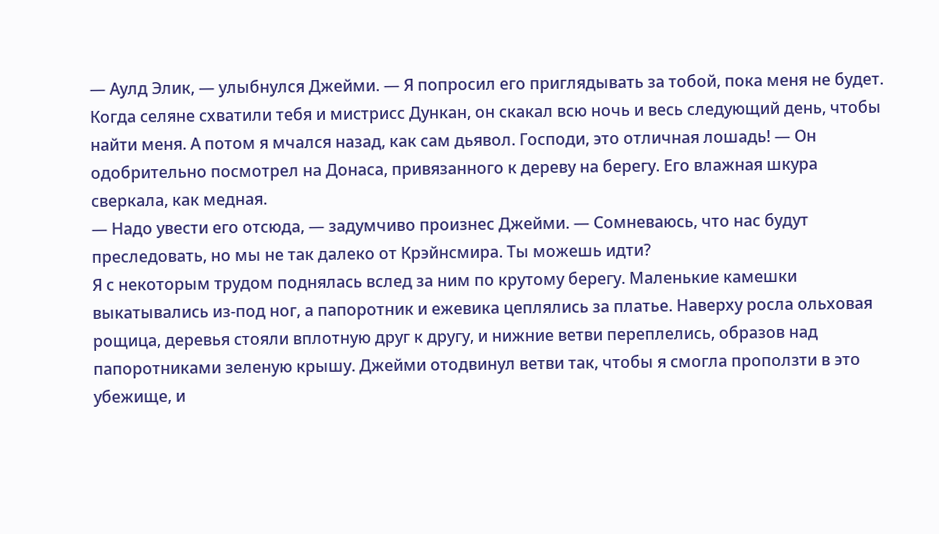— Аулд Элик, — улыбнулся Джейми. — Я попросил его приглядывать за тобой, пока меня не будет. Когда селяне схватили тебя и мистрисс Дункан, он скакал всю ночь и весь следующий день, чтобы найти меня. А потом я мчался назад, как сам дьявол. Господи, это отличная лошадь! — Он одобрительно посмотрел на Донаса, привязанного к дереву на берегу. Его влажная шкура сверкала, как медная.
— Надо увести его отсюда, — задумчиво произнес Джейми. — Сомневаюсь, что нас будут преследовать, но мы не так далеко от Крэйнсмира. Ты можешь идти?
Я с некоторым трудом поднялась вслед за ним по крутому берегу. Маленькие камешки выкатывались из-под ног, а папоротник и ежевика цеплялись за платье. Наверху росла ольховая рощица, деревья стояли вплотную друг к другу, и нижние ветви переплелись, образов над папоротниками зеленую крышу. Джейми отодвинул ветви так, чтобы я смогла проползти в это убежище, и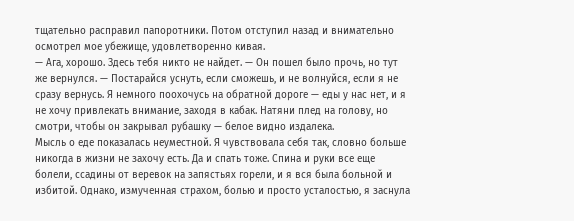тщательно расправил папоротники. Потом отступил назад и внимательно осмотрел мое убежище, удовлетворенно кивая.
— Ага, хорошо. Здесь тебя никто не найдет. — Он пошел было прочь, но тут же вернулся. — Постарайся уснуть, если сможешь, и не волнуйся, если я не сразу вернусь. Я немного поохочусь на обратной дороге — еды у нас нет, и я не хочу привлекать внимание, заходя в кабак. Натяни плед на голову, но смотри, чтобы он закрывал рубашку — белое видно издалека.
Мысль о еде показалась неуместной. Я чувствовала себя так, словно больше никогда в жизни не захочу есть. Да и спать тоже. Спина и руки все еще болели, ссадины от веревок на запястьях горели, и я вся была больной и избитой. Однако, измученная страхом, болью и просто усталостью, я заснула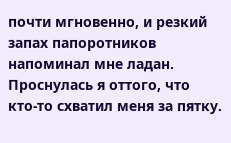почти мгновенно, и резкий запах папоротников напоминал мне ладан.
Проснулась я оттого, что кто-то схватил меня за пятку.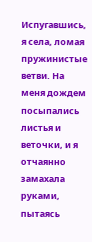Испугавшись, я села, ломая пружинистые ветви. На меня дождем посыпались листья и веточки, и я отчаянно замахала руками, пытаясь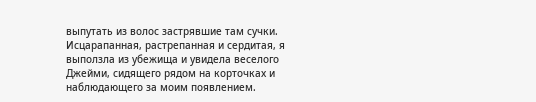выпутать из волос застрявшие там сучки. Исцарапанная, растрепанная и сердитая, я выползла из убежища и увидела веселого Джейми, сидящего рядом на корточках и наблюдающего за моим появлением.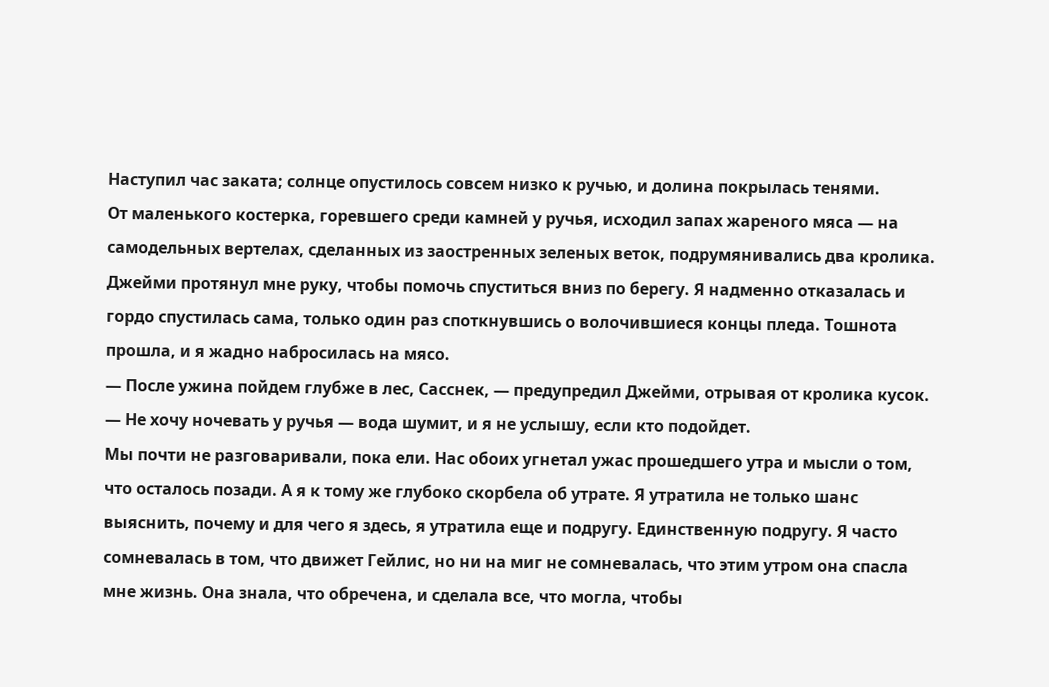Наступил час заката; солнце опустилось совсем низко к ручью, и долина покрылась тенями.
От маленького костерка, горевшего среди камней у ручья, исходил запах жареного мяса — на самодельных вертелах, сделанных из заостренных зеленых веток, подрумянивались два кролика.
Джейми протянул мне руку, чтобы помочь спуститься вниз по берегу. Я надменно отказалась и гордо спустилась сама, только один раз споткнувшись о волочившиеся концы пледа. Тошнота прошла, и я жадно набросилась на мясо.
— После ужина пойдем глубже в лес, Сасснек, — предупредил Джейми, отрывая от кролика кусок. — Не хочу ночевать у ручья — вода шумит, и я не услышу, если кто подойдет.
Мы почти не разговаривали, пока ели. Нас обоих угнетал ужас прошедшего утра и мысли о том, что осталось позади. А я к тому же глубоко скорбела об утрате. Я утратила не только шанс выяснить, почему и для чего я здесь, я утратила еще и подругу. Единственную подругу. Я часто сомневалась в том, что движет Гейлис, но ни на миг не сомневалась, что этим утром она спасла мне жизнь. Она знала, что обречена, и сделала все, что могла, чтобы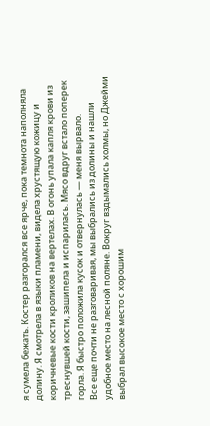я сумела бежать. Костер разгорался все ярче, пока темнота наполняла долину. Я смотрела в языки пламени, видела хрустящую кожицу и коричневые кости кроликов на вертелах. В огонь упала капля крови из треснувшей кости, зашипела и испарилась. Мясо вдруг встало поперек горла. Я быстро положила кусок и отвернулась — меня вырвало.
Все еще почти не разговаривая, мы выбрались из долины и нашли удобное место на лесной поляне. Вокруг вздымались холмы, но Джейми выбрал высокое место с хорошим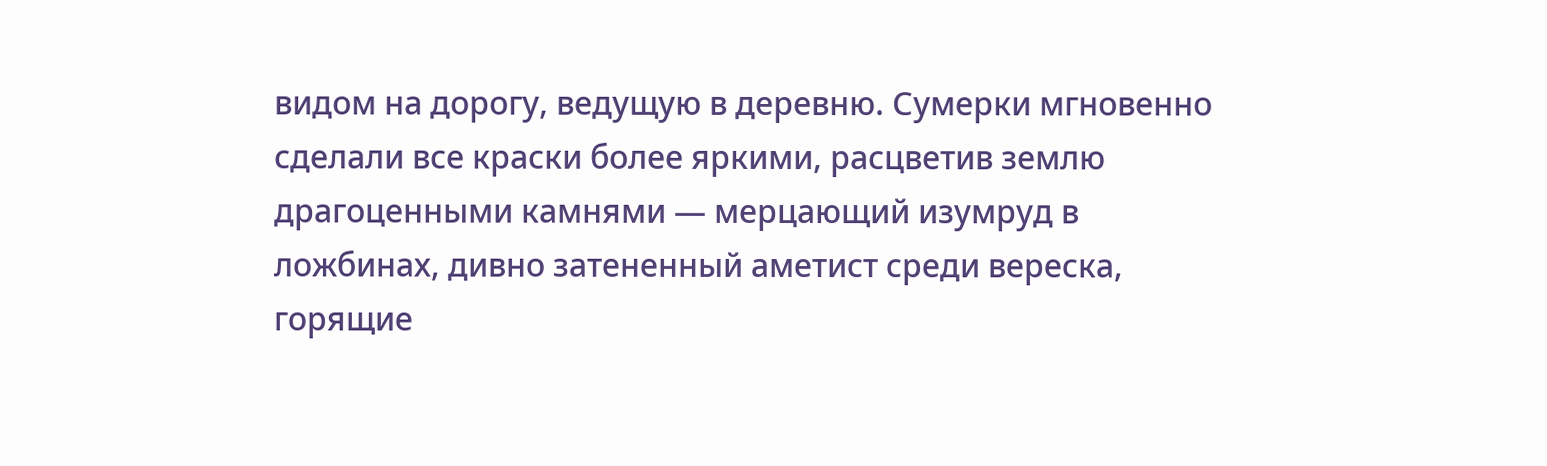видом на дорогу, ведущую в деревню. Сумерки мгновенно сделали все краски более яркими, расцветив землю драгоценными камнями — мерцающий изумруд в ложбинах, дивно затененный аметист среди вереска, горящие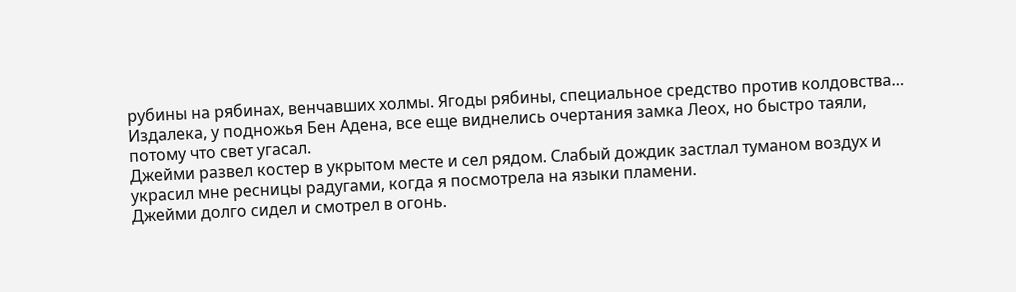рубины на рябинах, венчавших холмы. Ягоды рябины, специальное средство против колдовства… Издалека, у подножья Бен Адена, все еще виднелись очертания замка Леох, но быстро таяли, потому что свет угасал.
Джейми развел костер в укрытом месте и сел рядом. Слабый дождик застлал туманом воздух и украсил мне ресницы радугами, когда я посмотрела на языки пламени.
Джейми долго сидел и смотрел в огонь.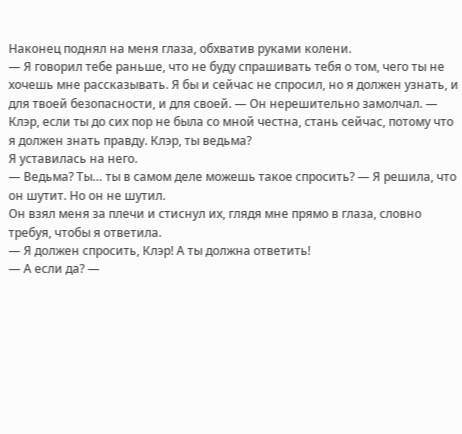Наконец поднял на меня глаза, обхватив руками колени.
— Я говорил тебе раньше, что не буду спрашивать тебя о том, чего ты не хочешь мне рассказывать. Я бы и сейчас не спросил, но я должен узнать, и для твоей безопасности, и для своей. — Он нерешительно замолчал. — Клэр, если ты до сих пор не была со мной честна, стань сейчас, потому что я должен знать правду. Клэр, ты ведьма?
Я уставилась на него.
— Ведьма? Ты… ты в самом деле можешь такое спросить? — Я решила, что он шутит. Но он не шутил.
Он взял меня за плечи и стиснул их, глядя мне прямо в глаза, словно требуя, чтобы я ответила.
— Я должен спросить, Клэр! А ты должна ответить!
— А если да? —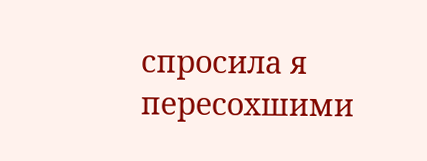спросила я пересохшими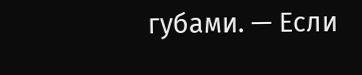губами. — Если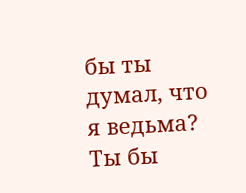бы ты думал, что я ведьма? Ты бы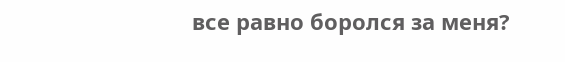все равно боролся за меня?